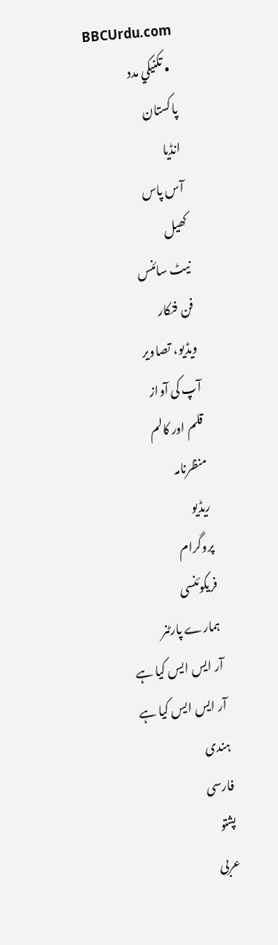BBCUrdu.com
  • تکنيکي مدد
پاکستان
انڈیا
آس پاس
کھیل
نیٹ سائنس
فن فنکار
ویڈیو، تصاویر
آپ کی آواز
قلم اور کالم
منظرنامہ
ریڈیو
پروگرام
فریکوئنسی
ہمارے پارٹنر
آر ایس ایس کیا ہے
آر ایس ایس کیا ہے
ہندی
فارسی
پشتو
عربی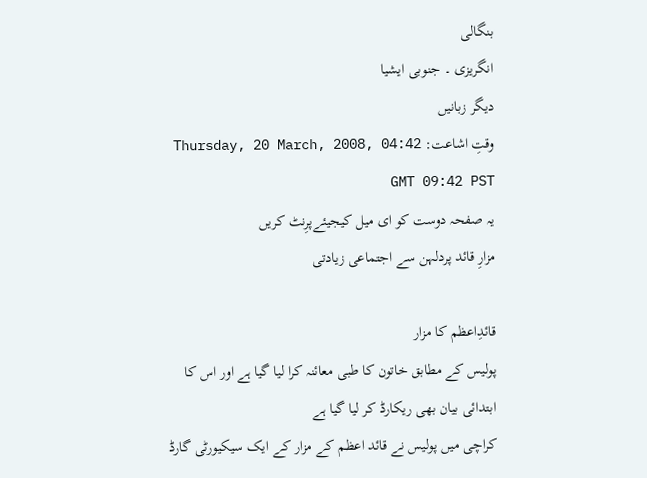بنگالی
انگریزی ۔ جنوبی ایشیا
دیگر زبانیں
وقتِ اشاعت: Thursday, 20 March, 2008, 04:42 GMT 09:42 PST
یہ صفحہ دوست کو ای میل کیجیئےپرِنٹ کریں
مزارِ قائد پردلہن سے اجتماعی زیادتی

قائدِاعظم کا مزار
پولیس کے مطابق خاتون کا طبی معائنہ کرا لیا گیا ہے اور اس کا ابتدائی بیان بھی ریکارڈ کر لیا گیا ہے
کراچی میں پولیس نے قائد اعظم کے مزار کے ایک سیکیورٹی گارڈ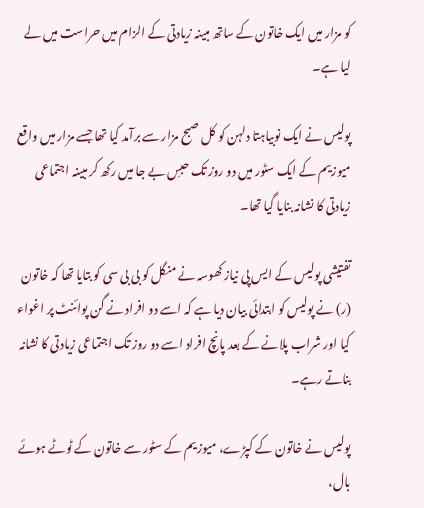کو مزار میں ایک خاتون کے ساتھ مبینہ زیادتی کے الزام میں حراست میں لے لیا ہے۔

پولیس نے ایک نوبیاہتا دلہن کو کل صبح مزار سے برآمد کیا تھا جسے مزار میں واقع میوزیم کے ایک سٹور میں دو روز تک حبسِ بے جا میں رکھ کر مبینہ اجتماعی زیادتی کا نشانہ بنایا گیا تھا۔

تفتیشی پولیس کے ایس پی نیاز کھوسہ نے منگل کو بی بی سی کو بتایا تھا کہ خاتون (ر) نے پولیس کو ابتدائی بیان دیا ہے کہ اسے دو افراد نے گن پوائنٹ پر اغواء کیا اور شراب پلانے کے بعد پانچ افراد اسے دو روز تک اجتماعی زیادتی کا نشانہ بناتے رہے۔

پولیس نے خاتون کے کپڑے، میوزیم کے سٹور سے خاتون کے ٹوٹے ہوئے بال،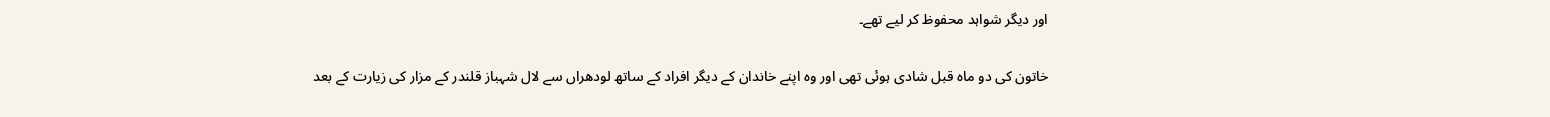اور دیگر شواہد محفوظ کر لیے تھے۔

خاتون کی دو ماہ قبل شادی ہوئی تھی اور وہ اپنے خاندان کے دیگر افراد کے ساتھ لودھراں سے لال شہباز قلندر کے مزار کی زیارت کے بعد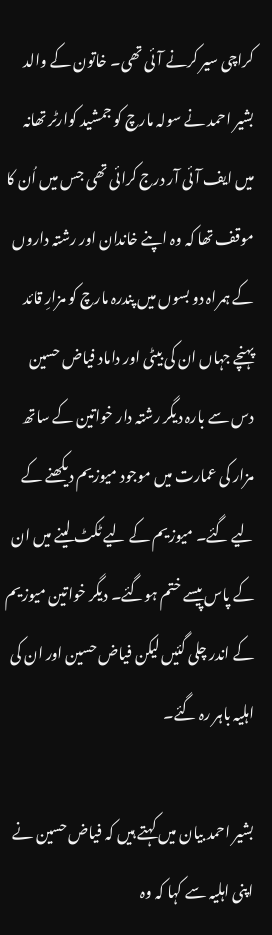کراچی سیر کرنے آئی تھی۔ خاتون کے والد بشیر احمد نے سولہ مارچ کو جمشید کوارٹر تھانہ میں ایف آئی آر درج کرائی تھی جس میں اُن کا موقف تھا کہ وہ اپنے خاندان اور رشتہ داروں کے ہمراہ دو بسوں میں پندرہ مارچ کو مزارِ قائد پہنچے جہاں ان کی بیٹی اور داماد فیاض حسین دس سے بارہ دیگر رشتہ دار خواتین کے ساتھ مزار کی عمارت میں موجود میوزیم دیکھنے کے لیے گئے۔ میوزیم کے لیے ٹکٹ لینے میں ان کے پاس پیسے ختم ہوگئے۔ دیگر خواتین میوزیم کے اندر چلی گئیں لیکن فیاض حسین اور ان کی اہلیہ باہر رہ گئے۔

بشیر احمد بیان میں کہتے ہیں کہ فیاض حسین نے اپنی اہلیہ سے کہا کہ وہ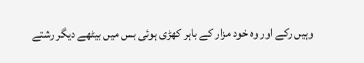وہیں رکے اور وہ خود مزار کے باہر کھڑی ہوئی بس میں بیٹھے دیگر رشتے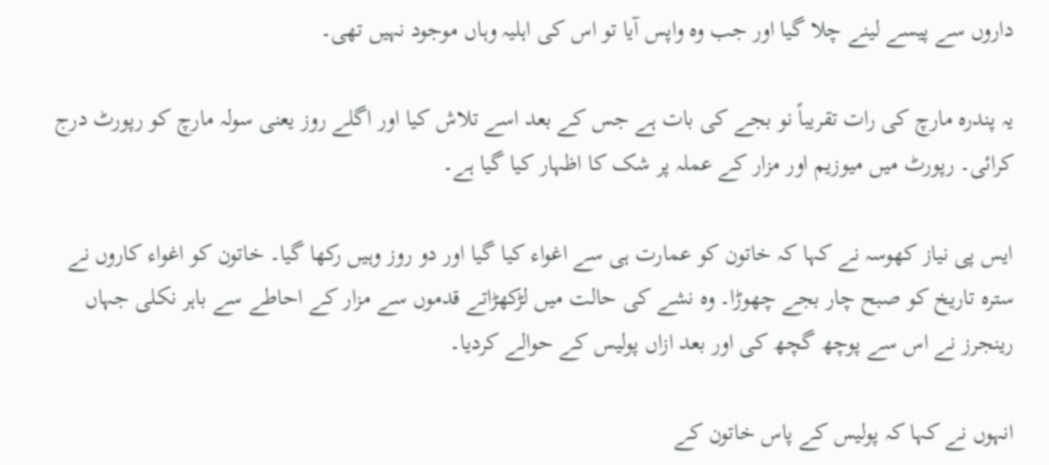داروں سے پیسے لینے چلا گیا اور جب وہ واپس آیا تو اس کی اہلیہ وہاں موجود نہیں تھی۔

یہ پندرہ مارچ کی رات تقریباً نو بجے کی بات ہے جس کے بعد اسے تلاش کیا اور اگلے روز یعنی سولہ مارچ کو رپورٹ درج کرائی۔ رپورٹ میں میوزیم اور مزار کے عملہ پر شک کا اظہار کیا گیا ہے۔

ایس پی نیاز کھوسہ نے کہا کہ خاتون کو عمارت ہی سے اغواء کیا گیا اور دو روز وہیں رکھا گیا۔ خاتون کو اغواء کاروں نے سترہ تاریخ کو صبح چار بجے چھوڑا۔ وہ نشے کی حالت میں لڑکھڑاتے قدموں سے مزار کے احاطے سے باہر نکلی جہاں رینجرز نے اس سے پوچھ گچھ کی اور بعد ازاں پولیس کے حوالے کردیا۔

انہوں نے کہا کہ پولیس کے پاس خاتون کے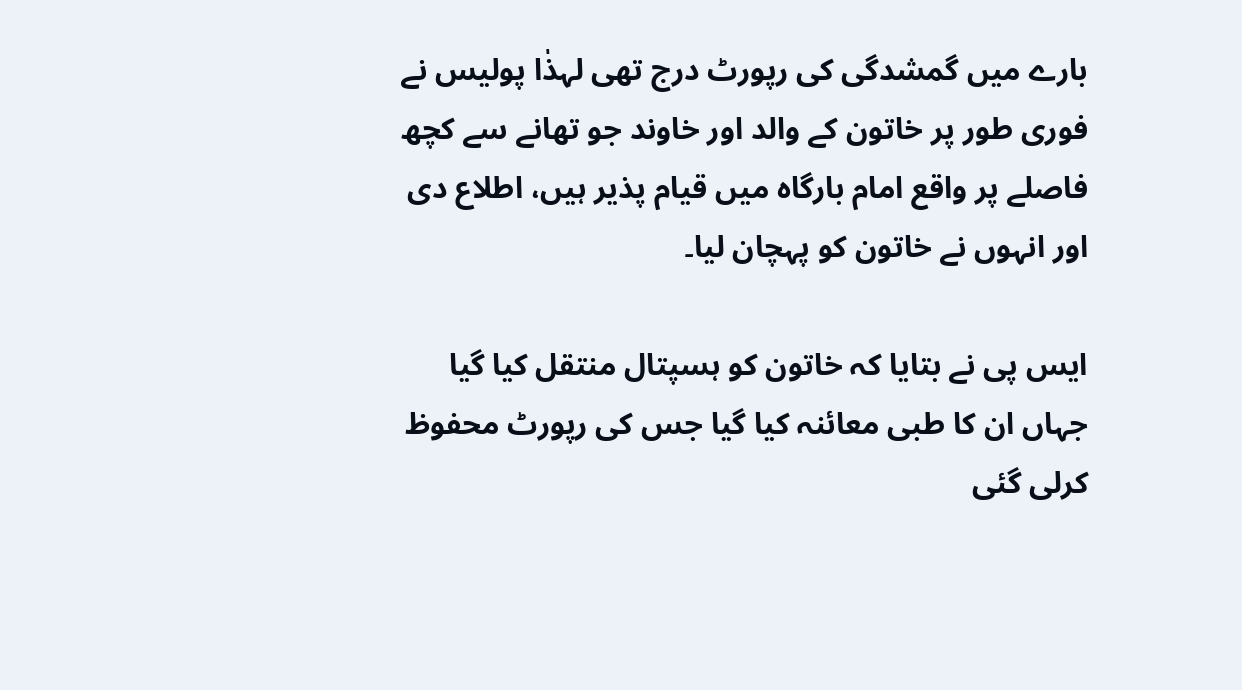بارے میں گمشدگی کی رپورٹ درج تھی لہذٰا پولیس نے فوری طور پر خاتون کے والد اور خاوند جو تھانے سے کچھ فاصلے پر واقع امام بارگاہ میں قیام پذیر ہیں، اطلاع دی اور انہوں نے خاتون کو پہچان لیا۔

ایس پی نے بتایا کہ خاتون کو ہسپتال منتقل کیا گیا جہاں ان کا طبی معائنہ کیا گیا جس کی رپورٹ محفوظ کرلی گئی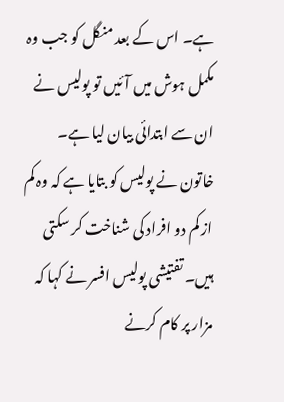ہے۔ اس کے بعد منگل کو جب وہ مکمل ہوش میں آئیں تو پولیس نے ان سے ابتدائی بیان لیا ہے۔ خاتون نے پولیس کو بتایا ہے کہ وہ کم از کم دو افراد کی شناخت کر سکتی ہیں۔ تفتیشی پولیس افسر نے کہا کہ مزار پر کام کرنے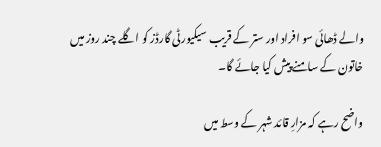والے ڈھائی سو افراد اور ستر کے قریب سیکیورٹی گارڈز کو اگلے چند روز میں خاتون کے سامنے پیش کیا جائے گا۔

واضح رہے کہ مزارِ قائد شہر کے وسط میں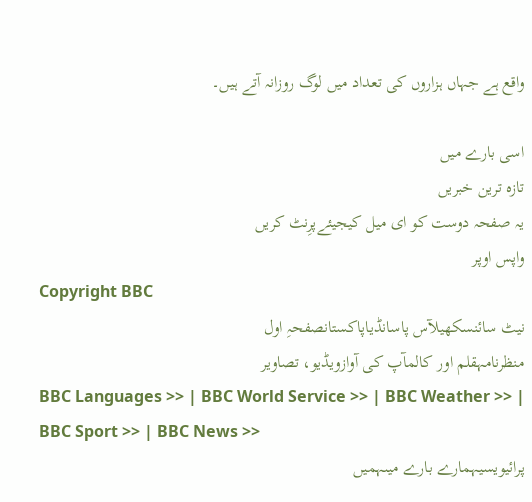واقع ہے جہاں ہزاروں کی تعداد میں لوگ روزانہ آتے ہیں۔

اسی بارے میں
تازہ ترین خبریں
یہ صفحہ دوست کو ای میل کیجیئےپرِنٹ کریں
واپس اوپر
Copyright BBC
نیٹ سائنسکھیلآس پاسانڈیاپاکستانصفحہِ اول
منظرنامہقلم اور کالمآپ کی آوازویڈیو، تصاویر
BBC Languages >> | BBC World Service >> | BBC Weather >> | BBC Sport >> | BBC News >>
پرائیویسیہمارے بارے میںہمیں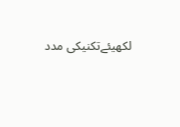لکھیئےتکنیکی مدد